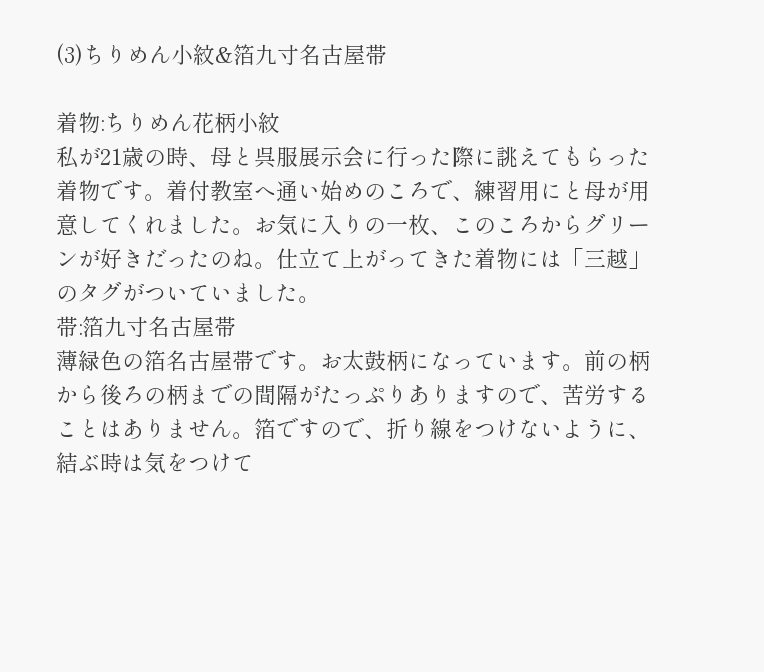(3)ちりめん小紋&箔九寸名古屋帯

着物:ちりめん花柄小紋
私が21歳の時、母と呉服展示会に行った際に誂えてもらった着物です。着付教室へ通い始めのころで、練習用にと母が用意してくれました。お気に入りの一枚、このころからグリーンが好きだったのね。仕立て上がってきた着物には「三越」のタグがついていました。
帯:箔九寸名古屋帯
薄緑色の箔名古屋帯です。お太鼓柄になっています。前の柄から後ろの柄までの間隔がたっぷりありますので、苦労することはありません。箔ですので、折り線をつけないように、結ぶ時は気をつけて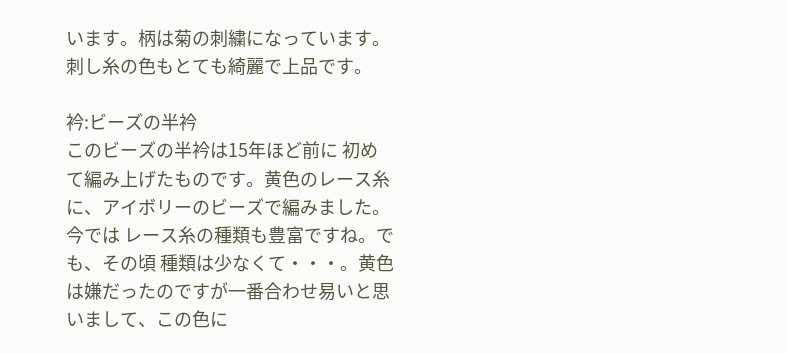います。柄は菊の刺繍になっています。刺し糸の色もとても綺麗で上品です。

衿:ビーズの半衿
このビーズの半衿は15年ほど前に 初めて編み上げたものです。黄色のレース糸に、アイボリーのビーズで編みました。今では レース糸の種類も豊富ですね。でも、その頃 種類は少なくて・・・。黄色は嫌だったのですが一番合わせ易いと思いまして、この色に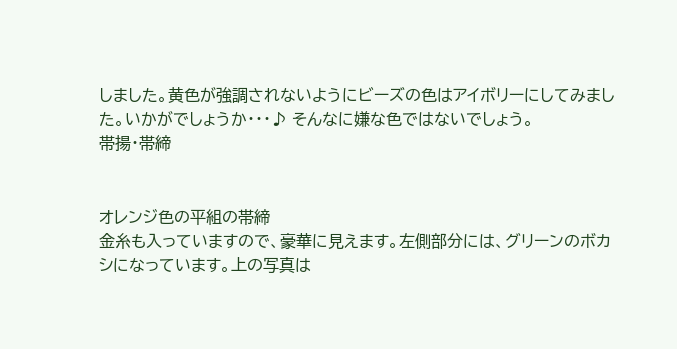しました。黄色が強調されないようにビーズの色はアイボリーにしてみました。いかがでしょうか・・・♪ そんなに嫌な色ではないでしょう。
帯揚・帯締


オレンジ色の平組の帯締
金糸も入っていますので、豪華に見えます。左側部分には、グリーンのボカシになっています。上の写真は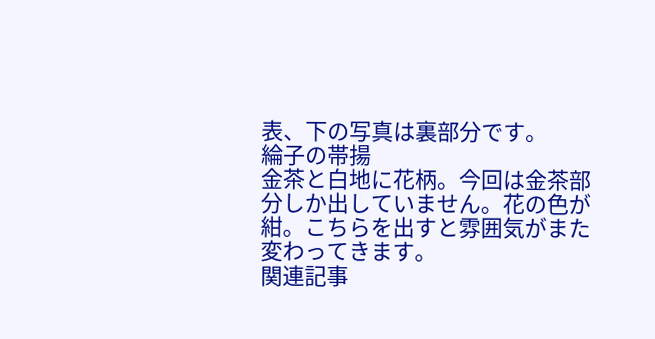表、下の写真は裏部分です。
綸子の帯揚
金茶と白地に花柄。今回は金茶部分しか出していません。花の色が紺。こちらを出すと雰囲気がまた変わってきます。
関連記事